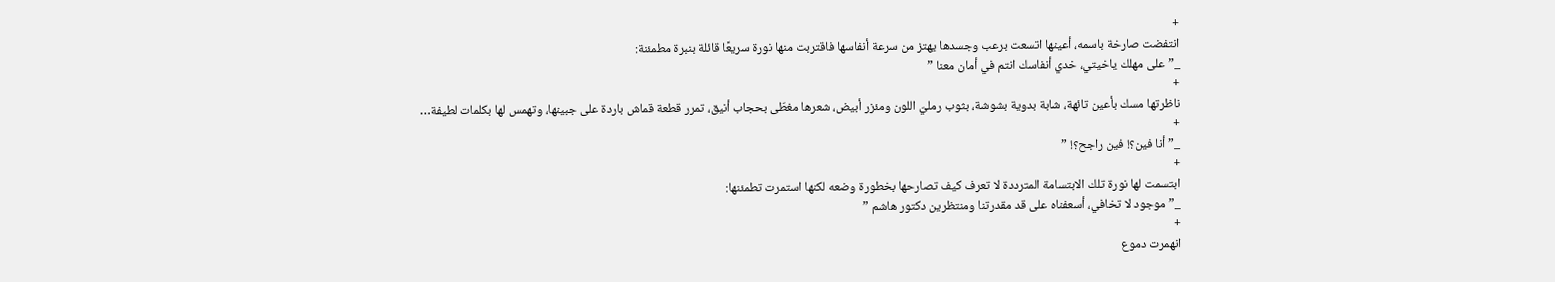+
انتفضت صارخة باسمه، أعينها اتسعت برعب وجسدها يهتز من سرعة أنفاسها فاقتربت منها نورة سريعًا قائلة بنبرة مطمئنة:
_” على مهلك ياخيتي، خدي أنفاسك انتم في أمان معنا ”
+
ناظرتها مسك بأعين تائهة، شابة بدوية بشوشة، بثوب رمليّ اللون ومئزر أبيض، شعرها مغطّى بحجاب أنيق، تمرر قطعة قماش باردة على جبينها، وتهمس لها بكلمات لطيفة…
+
_” أنا فين؟! فين راجح؟! ”
+
ابتسمت لها نورة تلك الابتسامة المترددة لا تعرف كيف تصارحها بخطورة وضعه لكنها استمرت تطمئنها:
_” موجود لا تخافي، أسعفناه على قد مقدرتنا ومنتظرين دكتور هاشم ”
+
انهمرت دموع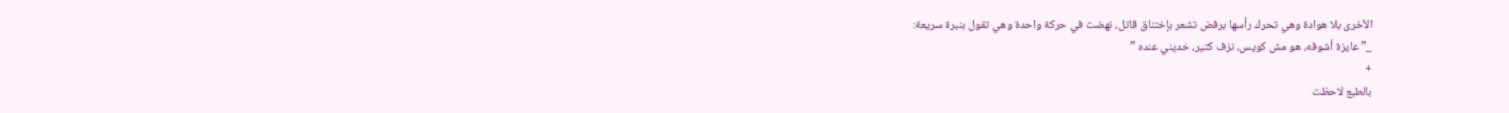الأخرى بلا هوادة وهي تحرك رأسها برفض تشعر بإختناق قاتل، نهضت في حركة واحدة وهي تقول بنبرة سريعة:
_” عايزة أشوفه، هو مش كويس، نزف كتير، خديني عنده ”
+
بالطبع لاحظت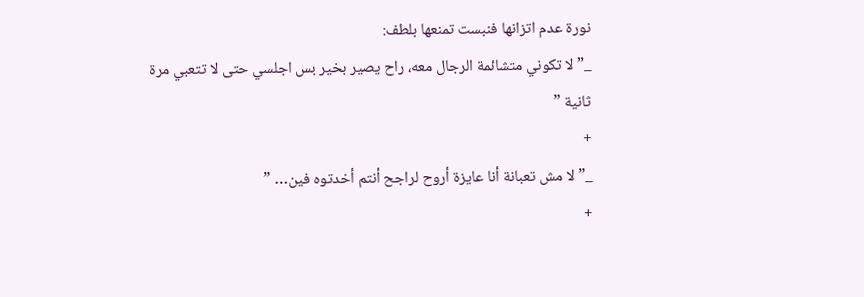نورة عدم اتزانها فنبست تمنعها بلطف:
_” لا تكوني متشائمة الرجال معه، راح يصير بخير بس اجلسي حتى لا تتعبي مرة ثانية ”
+
_” لا مش تعبانة أنا عايزة أروح لراجح أنتم أخدتوه فين… ”
+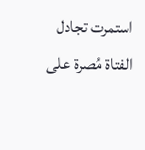استمرت تجادل الفتاة مُصرة على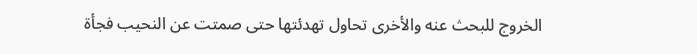الخروج للبحث عنه والأخرى تحاول تهدئتها حتى صمتت عن النحيب فجأة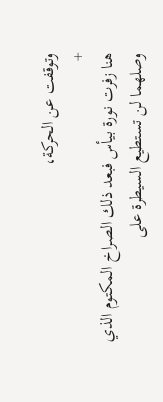وتوقفت عن الحركة،
+
هنا زفرت نورة بيأس فبعد ذلك الصراخ المكتوم الذي وصلهما لن تستطيع السيطرة على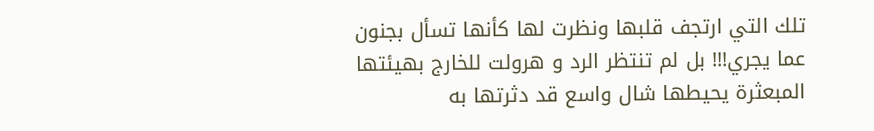تلك التي ارتجف قلبها ونظرت لها كأنها تسأل بجنون عما يجري!!! بل لم تنتظر الرد و هرولت للخارج بهيئتها المبعثرة يحيطها شال واسع قد دثرتها به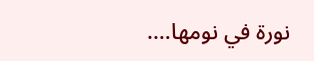نورة في نومها….